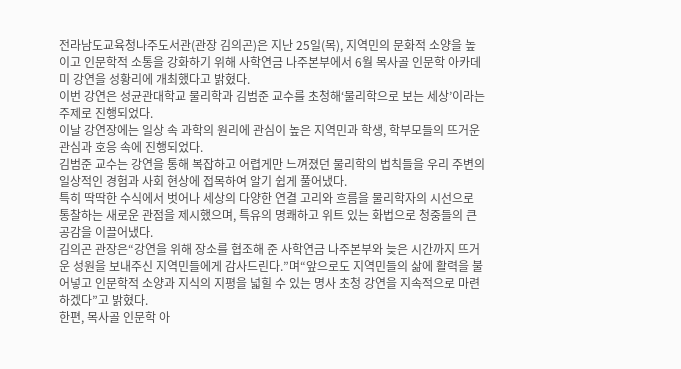전라남도교육청나주도서관(관장 김의곤)은 지난 25일(목), 지역민의 문화적 소양을 높이고 인문학적 소통을 강화하기 위해 사학연금 나주본부에서 6월 목사골 인문학 아카데미 강연을 성황리에 개최했다고 밝혔다.
이번 강연은 성균관대학교 물리학과 김범준 교수를 초청해‘물리학으로 보는 세상’이라는 주제로 진행되었다.
이날 강연장에는 일상 속 과학의 원리에 관심이 높은 지역민과 학생, 학부모들의 뜨거운 관심과 호응 속에 진행되었다.
김범준 교수는 강연을 통해 복잡하고 어렵게만 느껴졌던 물리학의 법칙들을 우리 주변의 일상적인 경험과 사회 현상에 접목하여 알기 쉽게 풀어냈다.
특히 딱딱한 수식에서 벗어나 세상의 다양한 연결 고리와 흐름을 물리학자의 시선으로 통찰하는 새로운 관점을 제시했으며, 특유의 명쾌하고 위트 있는 화법으로 청중들의 큰 공감을 이끌어냈다.
김의곤 관장은“강연을 위해 장소를 협조해 준 사학연금 나주본부와 늦은 시간까지 뜨거운 성원을 보내주신 지역민들에게 감사드린다.”며“앞으로도 지역민들의 삶에 활력을 불어넣고 인문학적 소양과 지식의 지평을 넓힐 수 있는 명사 초청 강연을 지속적으로 마련하겠다”고 밝혔다.
한편, 목사골 인문학 아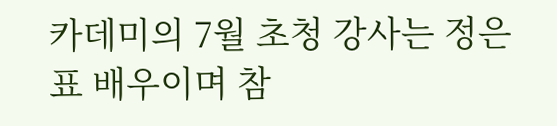카데미의 7월 초청 강사는 정은표 배우이며 참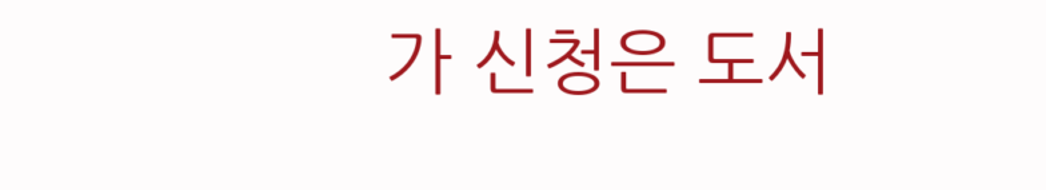가 신청은 도서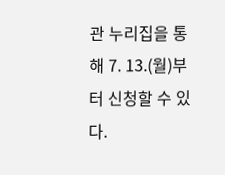관 누리집을 통해 7. 13.(월)부터 신청할 수 있다.